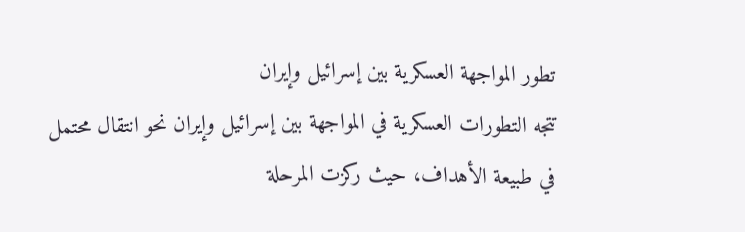تطور المواجهة العسكرية بين إسرائيل وإيران
تتجه التطورات العسكرية في المواجهة بين إسرائيل وإيران نحو انتقال محتمل في طبيعة الأهداف، حيث ركزت المرحلة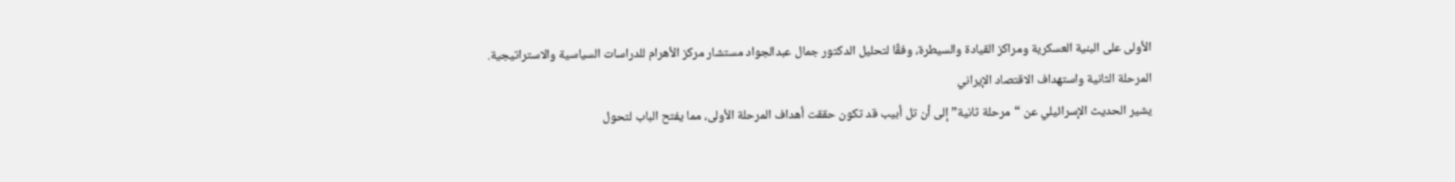الأولى على البنية العسكرية ومراكز القيادة والسيطرة، وفقًا لتحليل الدكتور جمال عبدالجواد مستشار مركز الأهرام للدراسات السياسية والاستراتيجية.
المرحلة الثانية واستهداف الاقتصاد الإيراني
يشير الحديث الإسرائيلي عن “مرحلة ثانية” إلى أن تل أبيب قد تكون حققت أهداف المرحلة الأولى، مما يفتح الباب لتحول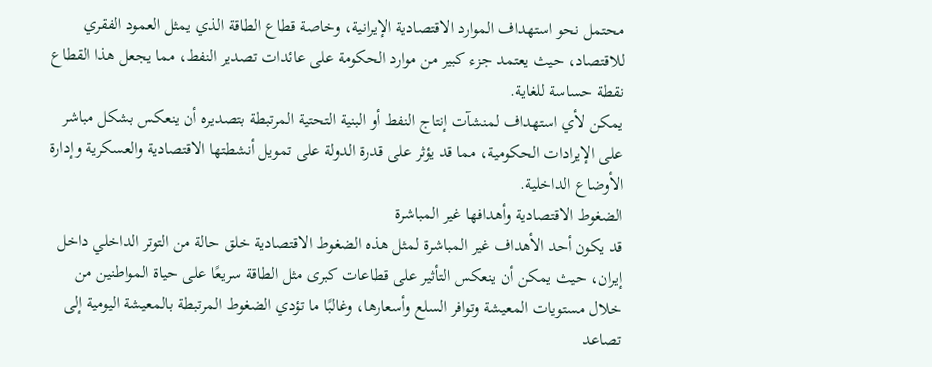محتمل نحو استهداف الموارد الاقتصادية الإيرانية، وخاصة قطاع الطاقة الذي يمثل العمود الفقري للاقتصاد، حيث يعتمد جزء كبير من موارد الحكومة على عائدات تصدير النفط، مما يجعل هذا القطاع نقطة حساسة للغاية.
يمكن لأي استهداف لمنشآت إنتاج النفط أو البنية التحتية المرتبطة بتصديره أن ينعكس بشكل مباشر على الإيرادات الحكومية، مما قد يؤثر على قدرة الدولة على تمويل أنشطتها الاقتصادية والعسكرية وإدارة الأوضاع الداخلية.
الضغوط الاقتصادية وأهدافها غير المباشرة
قد يكون أحد الأهداف غير المباشرة لمثل هذه الضغوط الاقتصادية خلق حالة من التوتر الداخلي داخل إيران، حيث يمكن أن ينعكس التأثير على قطاعات كبرى مثل الطاقة سريعًا على حياة المواطنين من خلال مستويات المعيشة وتوافر السلع وأسعارها، وغالبًا ما تؤدي الضغوط المرتبطة بالمعيشة اليومية إلى تصاعد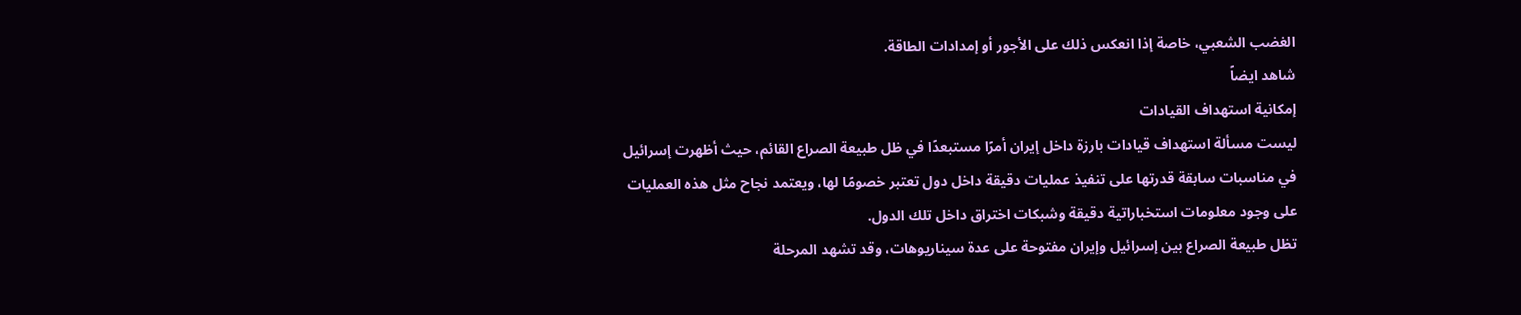الغضب الشعبي، خاصة إذا انعكس ذلك على الأجور أو إمدادات الطاقة.
شاهد ايضاً
إمكانية استهداف القيادات
ليست مسألة استهداف قيادات بارزة داخل إيران أمرًا مستبعدًا في ظل طبيعة الصراع القائم، حيث أظهرت إسرائيل في مناسبات سابقة قدرتها على تنفيذ عمليات دقيقة داخل دول تعتبر خصومًا لها، ويعتمد نجاح مثل هذه العمليات على وجود معلومات استخباراتية دقيقة وشبكات اختراق داخل تلك الدول.
تظل طبيعة الصراع بين إسرائيل وإيران مفتوحة على عدة سيناريوهات، وقد تشهد المرحلة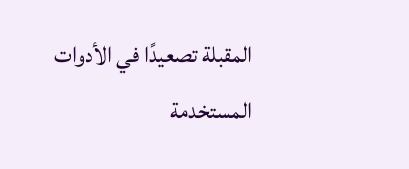المقبلة تصعيدًا في الأدوات المستخدمة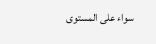سواء على المستوى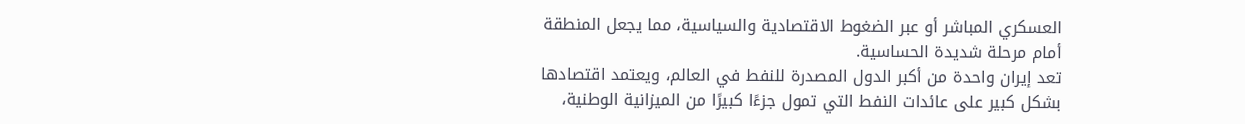العسكري المباشر أو عبر الضغوط الاقتصادية والسياسية، مما يجعل المنطقة أمام مرحلة شديدة الحساسية.
تعد إيران واحدة من أكبر الدول المصدرة للنفط في العالم، ويعتمد اقتصادها بشكل كبير على عائدات النفط التي تمول جزءًا كبيرًا من الميزانية الوطنية،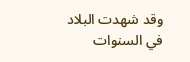وقد شهدت البلاد في السنوات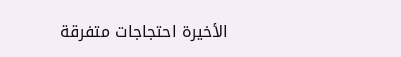الأخيرة احتجاجات متفرقة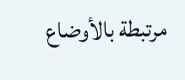مرتبطة بالأوضاع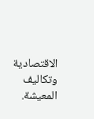الاقتصادية وتكاليف المعيشة.